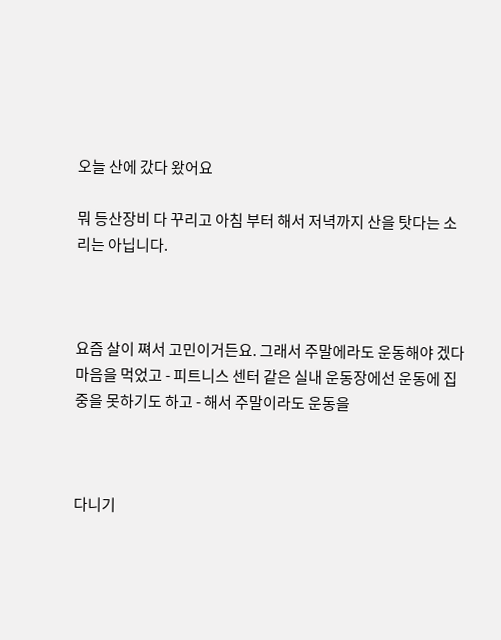오늘 산에 갔다 왔어요

뭐 등산장비 다 꾸리고 아침 부터 해서 저녁까지 산을 탓다는 소리는 아닙니다.



요즘 살이 쪄서 고민이거든요. 그래서 주말에라도 운동해야 겠다 마음을 먹었고 - 피트니스 센터 같은 실내 운동장에선 운동에 집중을 못하기도 하고 - 해서 주말이라도 운동을



다니기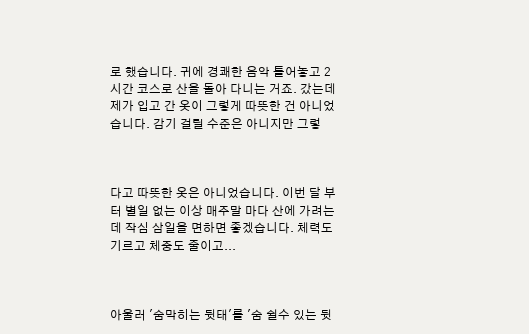로 했습니다. 귀에 경쾌한 음악 틀어놓고 2시간 코스로 산을 돌아 다니는 거죠. 갔는데 제가 입고 간 옷이 그렇게 따뜻한 건 아니었습니다. 감기 걸릴 수준은 아니지만 그렇



다고 따뜻한 옷은 아니었습니다. 이번 달 부터 별일 없는 이상 매주말 마다 산에 가려는데 작심 삼일을 면하면 좋겠습니다. 체력도 기르고 체중도 줄이고...



아울러 '숨막히는 뒷태'를 '숨 쉴수 있는 뒷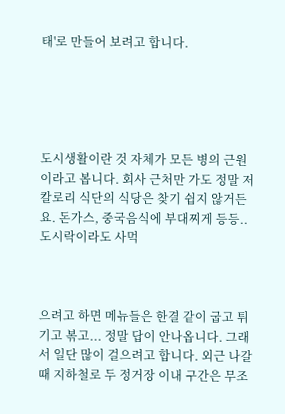태'로 만들어 보려고 합니다.





도시생활이란 것 자체가 모든 병의 근원이라고 봅니다. 회사 근처만 가도 정말 저칼로리 식단의 식당은 찾기 쉽지 않거든요. 돈가스, 중국음식에 부대찌게 등등.. 도시락이라도 사먹



으려고 하면 메뉴들은 한결 같이 굽고 튀기고 볶고... 정말 답이 안나옵니다. 그래서 일단 많이 걸으려고 합니다. 외근 나갈때 지하철로 두 정거장 이내 구간은 무조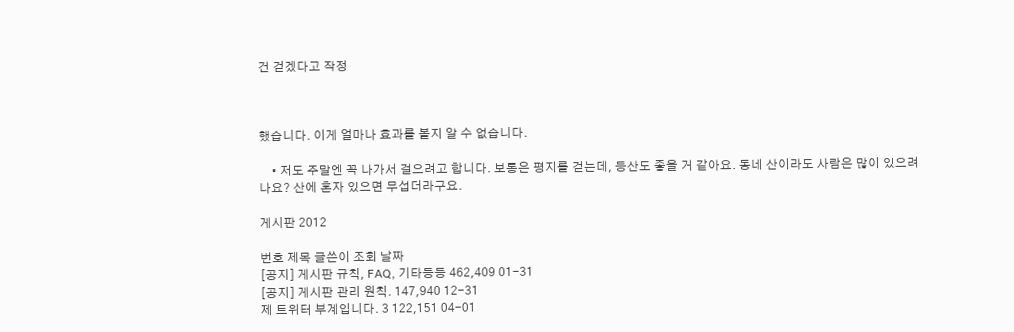건 걷겠다고 작정



했습니다. 이게 얼마나 효과를 볼지 알 수 없습니다.

    • 저도 주말엔 꼭 나가서 걸으려고 합니다. 보통은 평지를 걷는데, 등산도 좋을 거 같아요. 동네 산이라도 사람은 많이 있으려나요? 산에 혼자 있으면 무섭더라구요.

게시판 2012

번호 제목 글쓴이 조회 날짜
[공지] 게시판 규칙, FAQ, 기타등등 462,409 01-31
[공지] 게시판 관리 원칙. 147,940 12-31
제 트위터 부계입니다. 3 122,151 04-01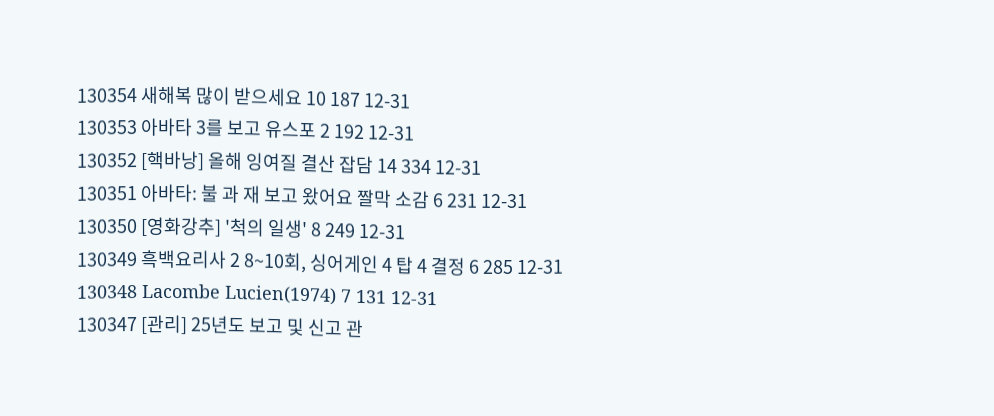130354 새해복 많이 받으세요 10 187 12-31
130353 아바타 3를 보고 유스포 2 192 12-31
130352 [핵바낭] 올해 잉여질 결산 잡담 14 334 12-31
130351 아바타: 불 과 재 보고 왔어요 짤막 소감 6 231 12-31
130350 [영화강추] '척의 일생' 8 249 12-31
130349 흑백요리사 2 8~10회, 싱어게인 4 탑 4 결정 6 285 12-31
130348 Lacombe Lucien(1974) 7 131 12-31
130347 [관리] 25년도 보고 및 신고 관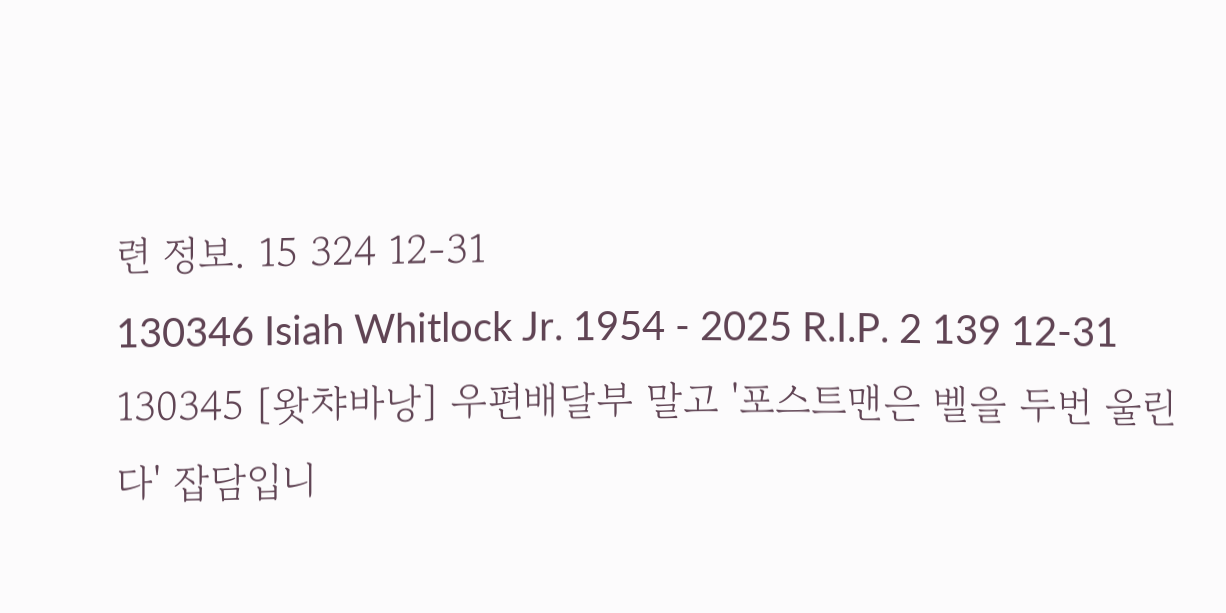련 정보. 15 324 12-31
130346 Isiah Whitlock Jr. 1954 - 2025 R.I.P. 2 139 12-31
130345 [왓챠바낭] 우편배달부 말고 '포스트맨은 벨을 두번 울린다' 잡담입니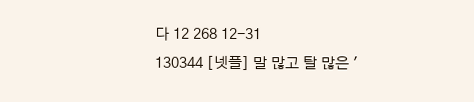다 12 268 12-31
130344 [넷플] 말 많고 탈 많은 '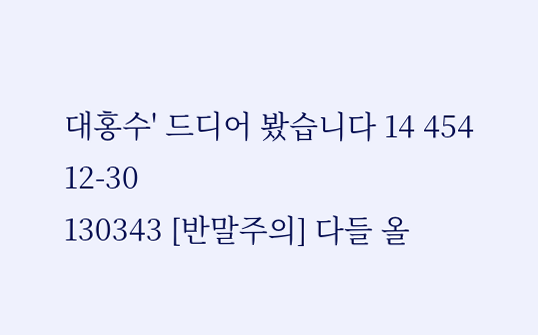대홍수' 드디어 봤습니다 14 454 12-30
130343 [반말주의] 다들 올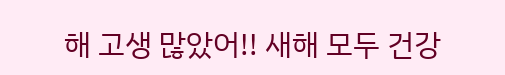해 고생 많았어!! 새해 모두 건강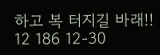하고 복 터지길 바래!! 12 186 12-30